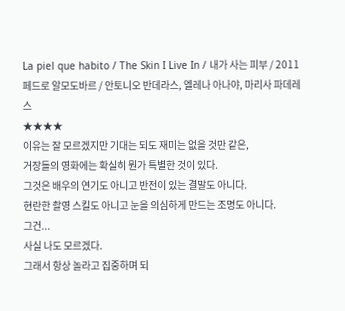La piel que habito / The Skin I Live In / 내가 사는 피부 / 2011
페드로 알모도바르 / 안토니오 반데라스, 엘레나 아나야, 마리사 파데레스
★★★★
이유는 잘 모르겠지만 기대는 되도 재미는 없을 것만 같은,
거장들의 영화에는 확실히 뭔가 특별한 것이 있다.
그것은 배우의 연기도 아니고 반전이 있는 결말도 아니다.
현란한 촬영 스킬도 아니고 눈을 의심하게 만드는 조명도 아니다.
그건...
사실 나도 모르겠다.
그래서 항상 놀라고 집중하며 되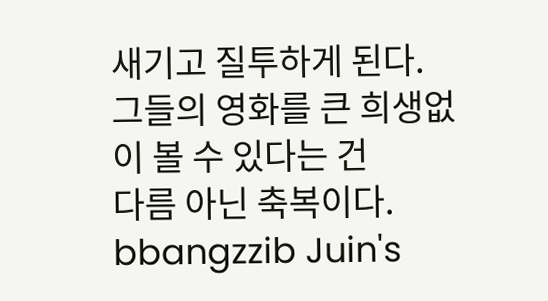새기고 질투하게 된다.
그들의 영화를 큰 희생없이 볼 수 있다는 건
다름 아닌 축복이다.
bbangzzib Juin's